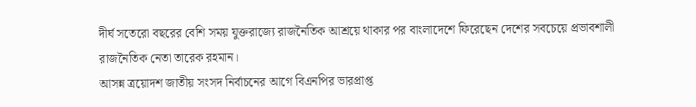দীর্ঘ সতেরো বছরের বেশি সময় যুক্তরাজ্যে রাজনৈতিক আশ্রয়ে থাকার পর বাংলাদেশে ফিরেছেন দেশের সবচেয়ে প্রভাবশালী রাজনৈতিক নেতা তারেক রহমান।
আসন্ন ত্রয়োদশ জাতীয় সংসদ নির্বাচনের আগে বিএনপির ভারপ্রাপ্ত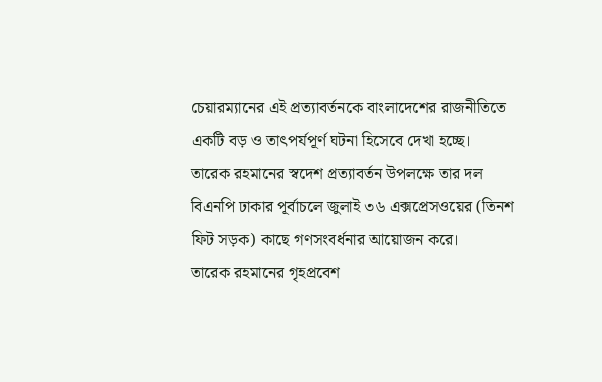চেয়ারম্যানের এই প্রত্যাবর্তনকে বাংলাদেশের রাজনীতিতে একটি বড় ও তাৎপর্যপূর্ণ ঘটনা হিসেবে দেখা হচ্ছে।
তারেক রহমানের স্বদেশ প্রত্যাবর্তন উপলক্ষে তার দল বিএনপি ঢাকার পূর্বাচলে জুলাই ৩৬ এক্সপ্রেসওয়ের (তিনশ ফিট সড়ক) কাছে গণসংবর্ধনার আয়োজন করে।
তারেক রহমানের গৃহপ্রবেশ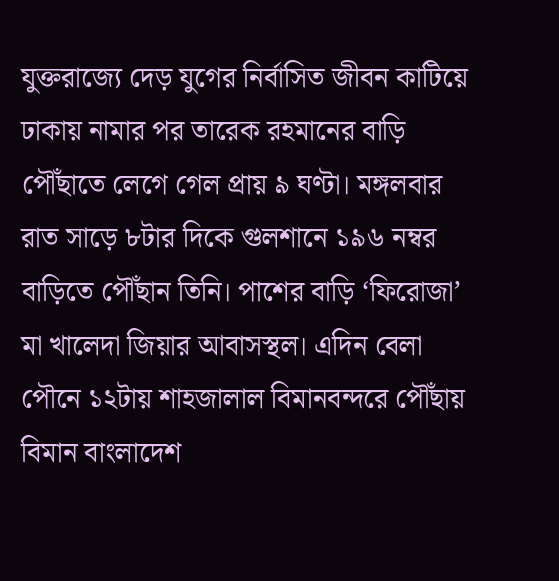যুক্তরাজ্যে দেড় যুগের নির্বাসিত জীবন কাটিয়ে ঢাকায় নামার পর তারেক রহমানের বাড়ি পৌঁছাতে লেগে গেল প্রায় ৯ ঘণ্টা। মঙ্গলবার রাত সাড়ে ৮টার দিকে গুলশানে ১৯৬ নম্বর বাড়িতে পৌঁছান তিনি। পাশের বাড়ি ‘ফিরোজা’ মা খালেদা জিয়ার আবাসস্থল। এদিন বেলা পৌনে ১২টায় শাহজালাল বিমানবন্দরে পৌঁছায় বিমান বাংলাদেশ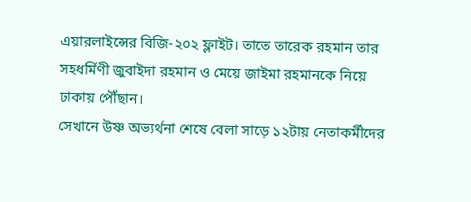এয়ারলাইন্সের বিজি-২০২ ফ্লাইট। তাতে তারেক রহমান তার সহধর্মিণী জুবাইদা রহমান ও মেয়ে জাইমা রহমানকে নিয়ে ঢাকায় পৌঁছান।
সেখানে উষ্ণ অভ্যর্থনা শেষে বেলা সাড়ে ১২টায় নেতাকর্মীদের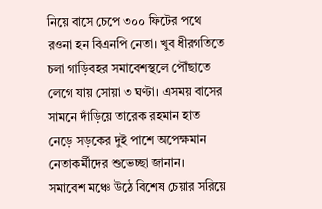নিয়ে বাসে চেপে ৩০০ ফিটের পথে রওনা হন বিএনপি নেতা। খুব ধীরগতিতে চলা গাড়িবহর সমাবেশস্থলে পৌঁছাতে লেগে যায় সোয়া ৩ ঘণ্টা। এসময় বাসের সামনে দাঁড়িয়ে তারেক রহমান হাত নেড়ে সড়কের দুই পাশে অপেক্ষমান নেতাকর্মীদের শুভেচ্ছা জানান।
সমাবেশ মঞ্চে উঠে বিশেষ চেয়ার সরিয়ে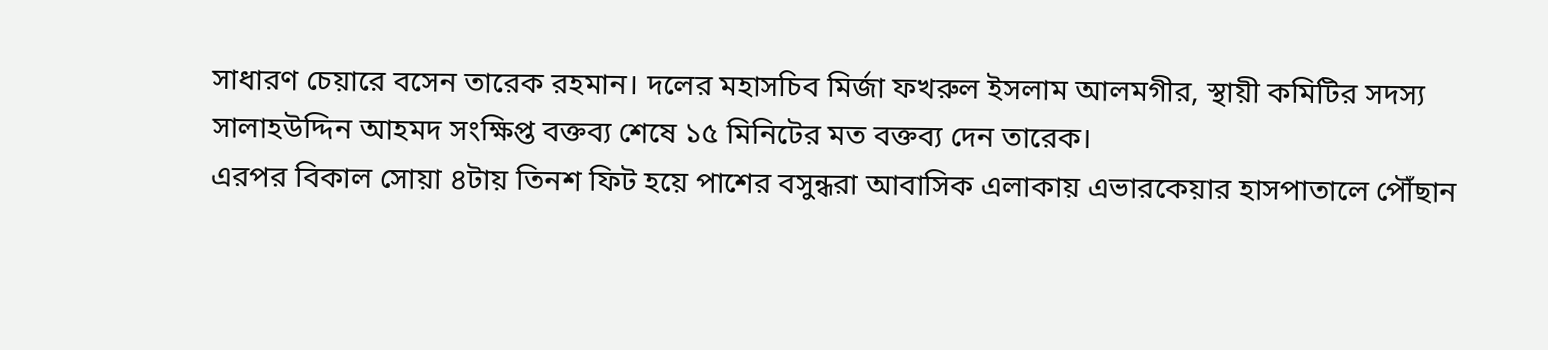সাধারণ চেয়ারে বসেন তারেক রহমান। দলের মহাসচিব মির্জা ফখরুল ইসলাম আলমগীর, স্থায়ী কমিটির সদস্য সালাহউদ্দিন আহমদ সংক্ষিপ্ত বক্তব্য শেষে ১৫ মিনিটের মত বক্তব্য দেন তারেক।
এরপর বিকাল সোয়া ৪টায় তিনশ ফিট হয়ে পাশের বসুন্ধরা আবাসিক এলাকায় এভারকেয়ার হাসপাতালে পৌঁছান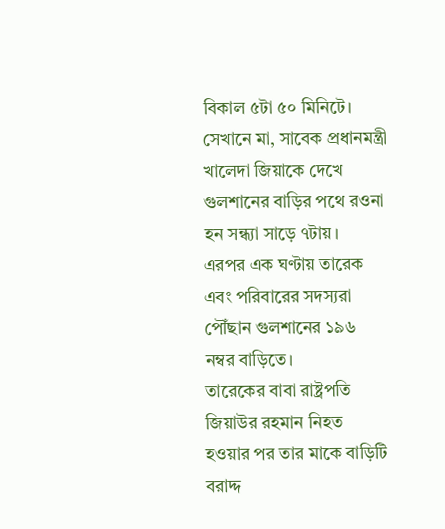বিকাল ৫টা ৫০ মিনিটে। সেখানে মা, সাবেক প্রধানমন্ত্রী খালেদা জিয়াকে দেখে গুলশানের বাড়ির পথে রওনা হন সন্ধ্যা সাড়ে ৭টায়।
এরপর এক ঘণ্টায় তারেক এবং পরিবারের সদস্যরা পৌঁছান গুলশানের ১৯৬ নম্বর বাড়িতে।
তারেকের বাবা রাষ্ট্রপতি জিয়াউর রহমান নিহত হওয়ার পর তার মাকে বাড়িটি বরাদ্দ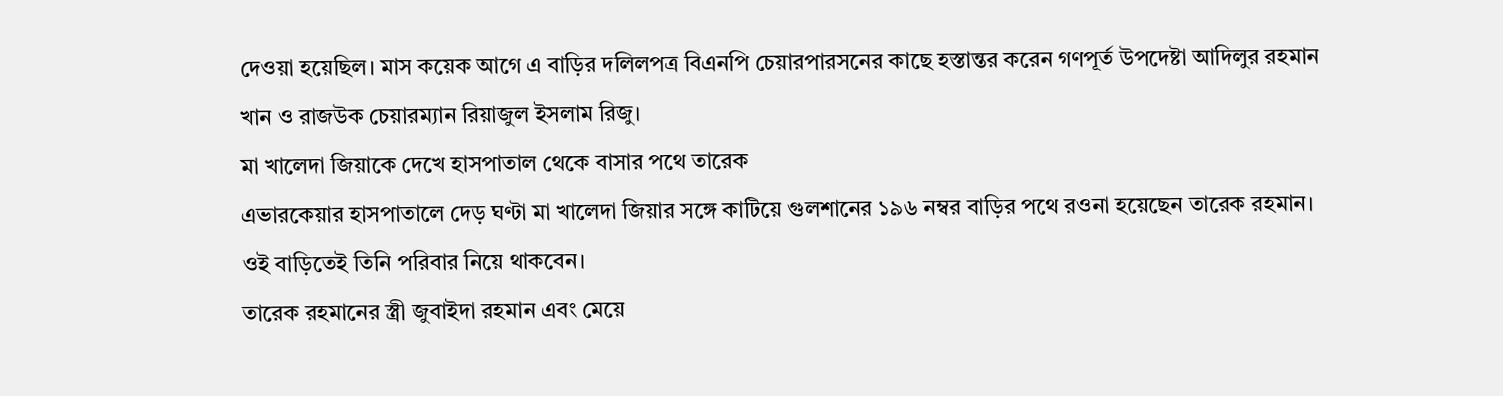দেওয়া হয়েছিল। মাস কয়েক আগে এ বাড়ির দলিলপত্র বিএনপি চেয়ারপারসনের কাছে হস্তান্তর করেন গণপূর্ত উপদেষ্টা আদিলুর রহমান খান ও রাজউক চেয়ারম্যান রিয়াজুল ইসলাম রিজু।
মা খালেদা জিয়াকে দেখে হাসপাতাল থেকে বাসার পথে তারেক
এভারকেয়ার হাসপাতালে দেড় ঘণ্টা মা খালেদা জিয়ার সঙ্গে কাটিয়ে গুলশানের ১৯৬ নম্বর বাড়ির পথে রওনা হয়েছেন তারেক রহমান। ওই বাড়িতেই তিনি পরিবার নিয়ে থাকবেন।
তারেক রহমানের স্ত্রী জুবাইদা রহমান এবং মেয়ে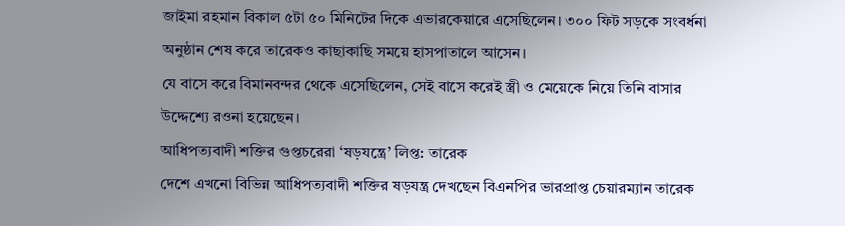জাইমা রহমান বিকাল ৫টা ৫০ মিনিটের দিকে এভারকেয়ারে এসেছিলেন। ৩০০ ফিট সড়কে সংবর্ধনা অনুষ্ঠান শেষ করে তারেকও কাছাকাছি সময়ে হাসপাতালে আসেন।
যে বাসে করে বিমানবন্দর থেকে এসেছিলেন, সেই বাসে করেই স্ত্রী ও মেয়েকে নিয়ে তিনি বাসার উদ্দেশ্যে রওনা হয়েছেন।
আধিপত্যবাদী শক্তির গুপ্তচরেরা ‘ষড়যন্ত্রে’ লিপ্ত: তারেক
দেশে এখনো বিভিন্ন আধিপত্যবাদী শক্তির ষড়যন্ত্র দেখছেন বিএনপির ভারপ্রাপ্ত চেয়ারম্যান তারেক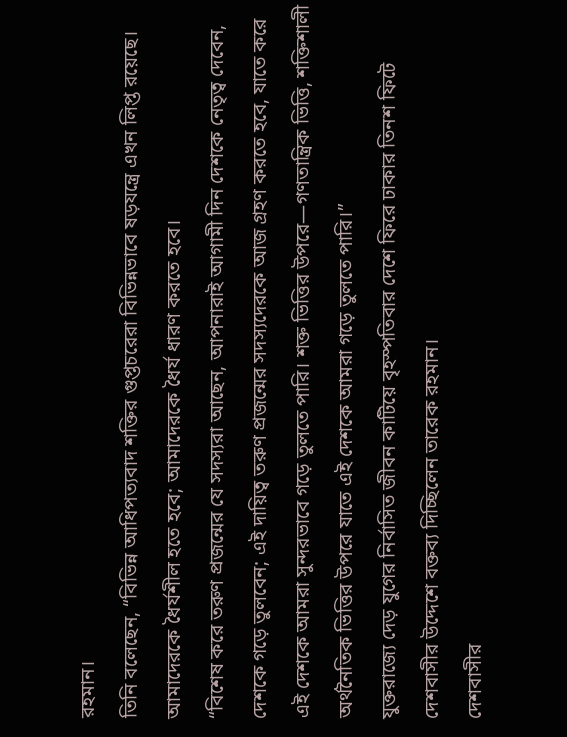রহমান।
তিনি বলেছেন, “বিভিন্ন আধিপত্যবাদ শক্তির গুপ্তচরেরা বিভিন্নভাবে ষড়যন্ত্রে এখন লিপ্ত রয়েছে। আমাদেরকে ধৈর্যশীল হতে হবে; আমাদেরকে ধৈর্য ধারণ করতে হবে।
“বিশেষ করে তরুণ প্রজন্মের যে সদস্যরা আছেন, আপনারাই আগামী দিন দেশকে নেতৃত্ব দেবেন, দেশকে গড়ে তুলবেন; এই দায়িত্ব তরুণ প্রজন্মের সদস্যদেরকে আজ গ্রহণ করতে হবে, যাতে করে এই দেশকে আমরা সুন্দরভাবে গড়ে তুলতে পারি। শক্ত ভিত্তির উপরে—গণতান্ত্রিক ভিত্তি, শক্তিশালী অর্থনৈতিক ভিত্তির উপরে যাতে এই দেশকে আমরা গড়ে তুলতে পারি।”
যুক্তরাজ্যে দেড় যুগের নির্বাসিত জীবন কাটিয়ে বৃহস্পতিবার দেশে ফিরে ঢাকার তিনশ ফিটে দেশবাসীর উদ্দেশে বক্তব্য দিচ্ছিলেন তারেক রহমান।
দেশবাসীর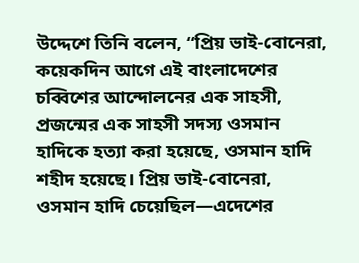উদ্দেশে তিনি বলেন, “প্রিয় ভাই-বোনেরা, কয়েকদিন আগে এই বাংলাদেশের চব্বিশের আন্দোলনের এক সাহসী, প্রজন্মের এক সাহসী সদস্য ওসমান হাদিকে হত্যা করা হয়েছে, ওসমান হাদি শহীদ হয়েছে। প্রিয় ভাই-বোনেরা, ওসমান হাদি চেয়েছিল—এদেশের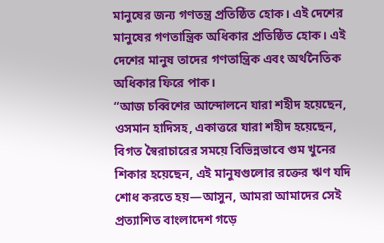মানুষের জন্য গণতন্ত্র প্রতিষ্ঠিত হোক। এই দেশের মানুষের গণতান্ত্রিক অধিকার প্রতিষ্ঠিত হোক। এই দেশের মানুষ তাদের গণতান্ত্রিক এবং অর্থনৈতিক অধিকার ফিরে পাক।
“আজ চব্বিশের আন্দোলনে যারা শহীদ হয়েছেন, ওসমান হাদিসহ, একাত্তরে যারা শহীদ হয়েছেন, বিগত স্বৈরাচারের সময়ে বিভিন্নভাবে গুম খুনের শিকার হয়েছেন, এই মানুষগুলোর রক্তের ঋণ যদি শোধ করতে হয়—আসুন, আমরা আমাদের সেই প্রত্যাশিত বাংলাদেশ গড়ে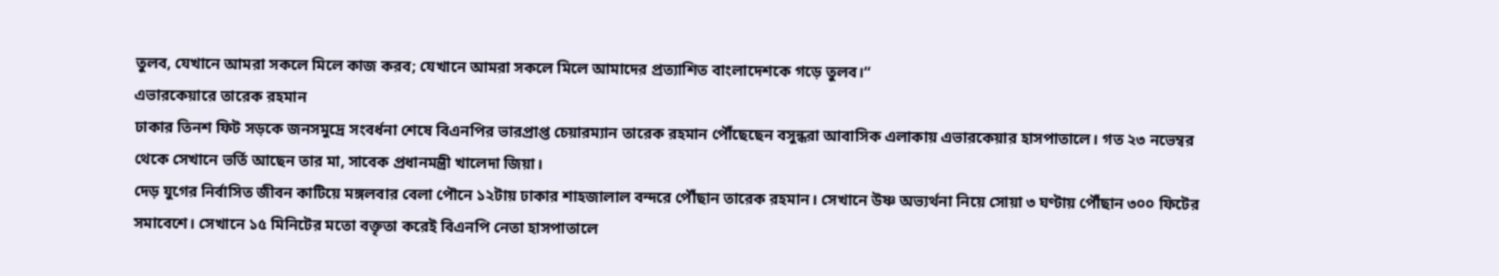তুলব, যেখানে আমরা সকলে মিলে কাজ করব; যেখানে আমরা সকলে মিলে আমাদের প্রত্যাশিত বাংলাদেশকে গড়ে তুলব।“
এভারকেয়ারে তারেক রহমান
ঢাকার তিনশ ফিট সড়কে জনসমুদ্রে সংবর্ধনা শেষে বিএনপির ভারপ্রাপ্ত চেয়ারম্যান তারেক রহমান পৌঁছেছেন বসুন্ধরা আবাসিক এলাকায় এভারকেয়ার হাসপাতালে। গত ২৩ নভেম্বর থেকে সেখানে ভর্তি আছেন তার মা, সাবেক প্রধানমন্ত্রী খালেদা জিয়া।
দেড় যুগের নির্বাসিত জীবন কাটিয়ে মঙ্গলবার বেলা পৌনে ১২টায় ঢাকার শাহজালাল বন্দরে পৌঁছান তারেক রহমান। সেখানে উষ্ণ অভ্যর্থনা নিয়ে সোয়া ৩ ঘণ্টায় পৌঁছান ৩০০ ফিটের সমাবেশে। সেখানে ১৫ মিনিটের মতো বক্তৃতা করেই বিএনপি নেতা হাসপাতালে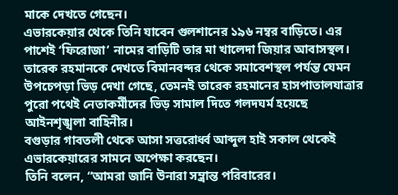মাকে দেখতে গেছেন।
এভারকেয়ার থেকে তিনি যাবেন গুলশানের ১৯৬ নম্বর বাড়িতে। এর পাশেই ‘ফিরোজা’ নামের বাড়িটি তার মা খালেদা জিয়ার আবাসস্থল।
তারেক রহমানকে দেখতে বিমানবন্দর থেকে সমাবেশস্থল পর্যন্ত যেমন উপচেপড়া ভিড় দেখা গেছে, তেমনই তারেক রহমানের হাসপাতালযাত্রার পুরো পথেই নেতাকর্মীদের ভিড় সামাল দিতে গলদঘর্ম হয়েছে আইনশৃঙ্খলা বাহিনীর।
বগুড়ার গাবতলী থেকে আসা সত্তরোর্ধ্ব আব্দুল হাই সকাল থেকেই এভারকেয়ারের সামনে অপেক্ষা করছেন।
তিনি বলেন, “আমরা জানি উনারা সম্ভ্রান্ত পরিবারের।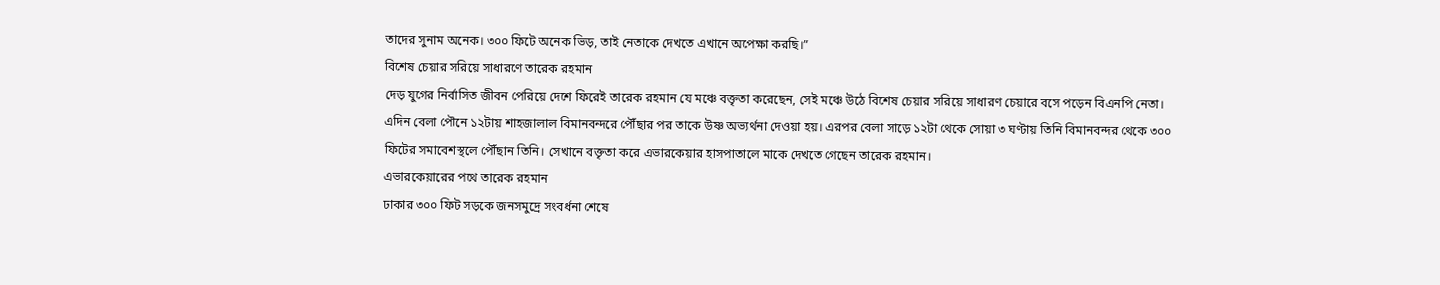তাদের সুনাম অনেক। ৩০০ ফিটে অনেক ভিড়, তাই নেতাকে দেখতে এখানে অপেক্ষা করছি।”
বিশেষ চেয়ার সরিয়ে সাধারণে তারেক রহমান
দেড় যুগের নির্বাসিত জীবন পেরিয়ে দেশে ফিরেই তারেক রহমান যে মঞ্চে বক্তৃতা করেছেন, সেই মঞ্চে উঠে বিশেষ চেয়ার সরিয়ে সাধারণ চেয়ারে বসে পড়েন বিএনপি নেতা।
এদিন বেলা পৌনে ১২টায় শাহজালাল বিমানবন্দরে পৌঁছার পর তাকে উষ্ণ অভ্যর্থনা দেওয়া হয়। এরপর বেলা সাড়ে ১২টা থেকে সোয়া ৩ ঘণ্টায় তিনি বিমানবন্দর থেকে ৩০০ ফিটের সমাবেশস্থলে পৌঁছান তিনি। সেখানে বক্তৃতা করে এভারকেয়ার হাসপাতালে মাকে দেখতে গেছেন তারেক রহমান।
এভারকেয়ারের পথে তারেক রহমান
ঢাকার ৩০০ ফিট সড়কে জনসমুদ্রে সংবর্ধনা শেষে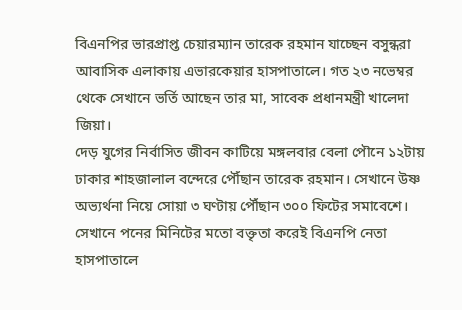বিএনপির ভারপ্রাপ্ত চেয়ারম্যান তারেক রহমান যাচ্ছেন বসুন্ধরা আবাসিক এলাকায় এভারকেয়ার হাসপাতালে। গত ২৩ নভেম্বর থেকে সেখানে ভর্তি আছেন তার মা, সাবেক প্রধানমন্ত্রী খালেদা জিয়া।
দেড় যুগের নির্বাসিত জীবন কাটিয়ে মঙ্গলবার বেলা পৌনে ১২টায় ঢাকার শাহজালাল বন্দেরে পৌঁছান তারেক রহমান। সেখানে উষ্ণ অভ্যর্থনা নিয়ে সোয়া ৩ ঘণ্টায় পৌঁছান ৩০০ ফিটের সমাবেশে। সেখানে পনের মিনিটের মতো বক্তৃতা করেই বিএনপি নেতা হাসপাতালে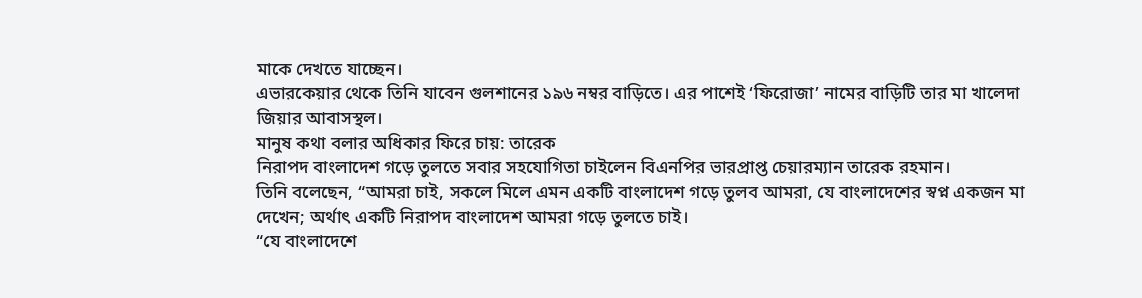মাকে দেখতে যাচ্ছেন।
এভারকেয়ার থেকে তিনি যাবেন গুলশানের ১৯৬ নম্বর বাড়িতে। এর পাশেই ‘ফিরোজা’ নামের বাড়িটি তার মা খালেদা জিয়ার আবাসস্থল।
মানুষ কথা বলার অধিকার ফিরে চায়: তারেক
নিরাপদ বাংলাদেশ গড়ে তুলতে সবার সহযোগিতা চাইলেন বিএনপির ভারপ্রাপ্ত চেয়ারম্যান তারেক রহমান।
তিনি বলেছেন, “আমরা চাই, সকলে মিলে এমন একটি বাংলাদেশ গড়ে তুলব আমরা, যে বাংলাদেশের স্বপ্ন একজন মা দেখেন; অর্থাৎ একটি নিরাপদ বাংলাদেশ আমরা গড়ে তুলতে চাই।
“যে বাংলাদেশে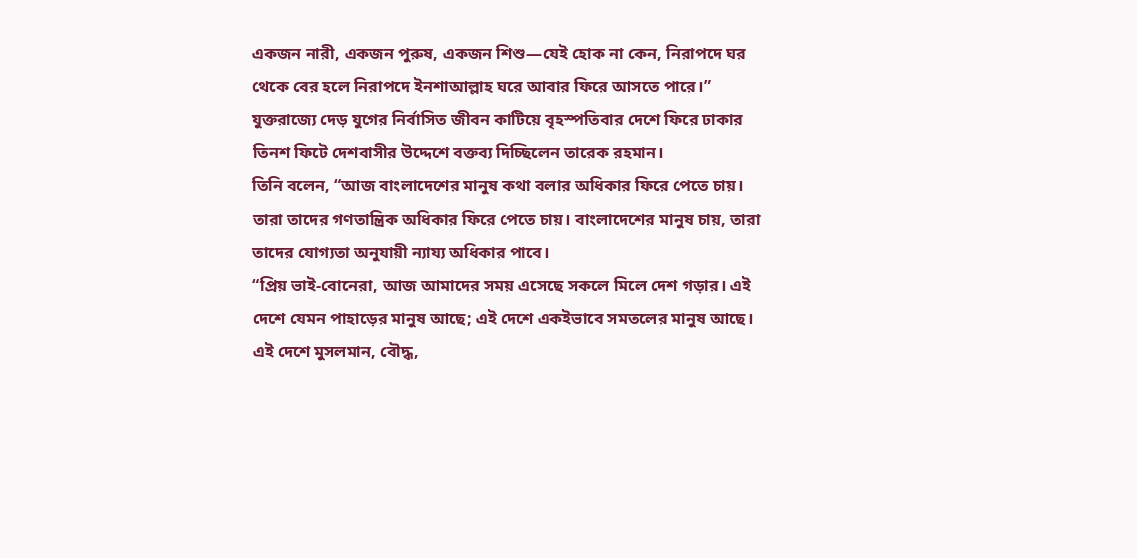একজন নারী, একজন পুরুষ, একজন শিশু—যেই হোক না কেন, নিরাপদে ঘর থেকে বের হলে নিরাপদে ইনশাআল্লাহ ঘরে আবার ফিরে আসতে পারে।”
যুক্তরাজ্যে দেড় যুগের নির্বাসিত জীবন কাটিয়ে বৃহস্পতিবার দেশে ফিরে ঢাকার তিনশ ফিটে দেশবাসীর উদ্দেশে বক্তব্য দিচ্ছিলেন তারেক রহমান।
তিনি বলেন, “আজ বাংলাদেশের মানুষ কথা বলার অধিকার ফিরে পেতে চায়। তারা তাদের গণতান্ত্রিক অধিকার ফিরে পেতে চায়। বাংলাদেশের মানুষ চায়, তারা তাদের যোগ্যতা অনুযায়ী ন্যায্য অধিকার পাবে।
“প্রিয় ভাই-বোনেরা, আজ আমাদের সময় এসেছে সকলে মিলে দেশ গড়ার। এই দেশে যেমন পাহাড়ের মানুষ আছে; এই দেশে একইভাবে সমতলের মানুষ আছে। এই দেশে মুসলমান, বৌদ্ধ,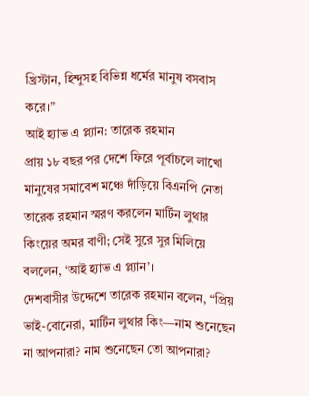খ্রিস্টান, হিন্দুসহ বিভিন্ন ধর্মের মানুষ বসবাস করে।”
আই হ্যাভ এ প্ল্যান: তারেক রহমান
প্রায় ১৮ বছর পর দেশে ফিরে পূর্বাচলে লাখো মানুষের সমাবেশ মঞ্চে দাঁড়িয়ে বিএনপি নেতা তারেক রহমান স্মরণ করলেন মার্টিন লুথার কিংয়ের অমর বাণী; সেই সুরে সুর মিলিয়ে বললেন, ‘আই হ্যাভ এ প্ল্যান’।
দেশবাসীর উদ্দেশে তারেক রহমান বলেন, “প্রিয় ভাই-বোনেরা, মার্টিন লুথার কিং—নাম শুনেছেন না আপনারা? নাম শুনেছেন তো আপনারা?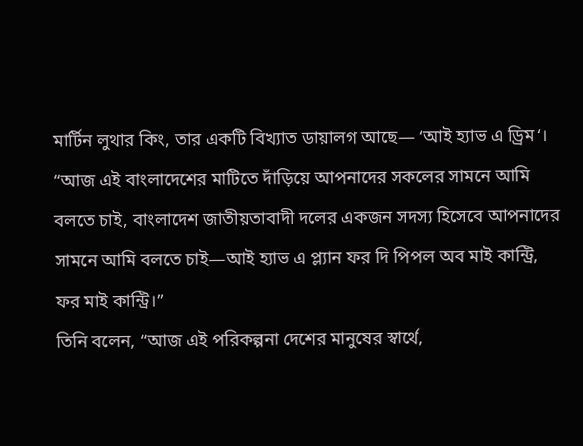মার্টিন লুথার কিং, তার একটি বিখ্যাত ডায়ালগ আছে— ‘আই হ্যাভ এ ড্রিম‘।
“আজ এই বাংলাদেশের মাটিতে দাঁড়িয়ে আপনাদের সকলের সামনে আমি বলতে চাই, বাংলাদেশ জাতীয়তাবাদী দলের একজন সদস্য হিসেবে আপনাদের সামনে আমি বলতে চাই—আই হ্যাভ এ প্ল্যান ফর দি পিপল অব মাই কান্ট্রি, ফর মাই কান্ট্রি।”
তিনি বলেন, “আজ এই পরিকল্পনা দেশের মানুষের স্বার্থে,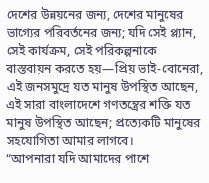দেশের উন্নয়নের জন্য, দেশের মানুষের ভাগ্যের পরিবর্তনের জন্য; যদি সেই প্ল্যান, সেই কার্যক্রম, সেই পরিকল্পনাকে বাস্তবায়ন করতে হয়—প্রিয় ভাই-বোনেরা, এই জনসমুদ্রে যত মানুষ উপস্থিত আছেন, এই সারা বাংলাদেশে গণতন্ত্রের শক্তি যত মানুষ উপস্থিত আছেন; প্রত্যেকটি মানুষের সহযোগিতা আমার লাগবে।
“আপনারা যদি আমাদের পাশে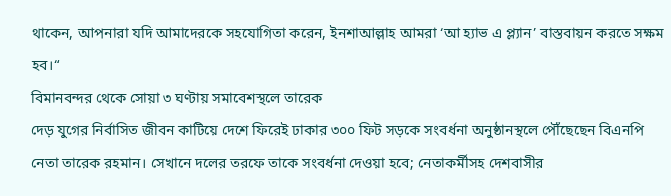থাকেন, আপনারা যদি আমাদেরকে সহযোগিতা করেন, ইনশাআল্লাহ আমরা ‘আ হ্যাভ এ প্ল্যান’ বাস্তবায়ন করতে সক্ষম হব।“
বিমানবন্দর থেকে সোয়া ৩ ঘণ্টায় সমাবেশস্থলে তারেক
দেড় যুগের নির্বাসিত জীবন কাটিয়ে দেশে ফিরেই ঢাকার ৩০০ ফিট সড়কে সংবর্ধনা অনুষ্ঠানস্থলে পৌঁছেছেন বিএনপি নেতা তারেক রহমান। সেখানে দলের তরফে তাকে সংবর্ধনা দেওয়া হবে; নেতাকর্মীসহ দেশবাসীর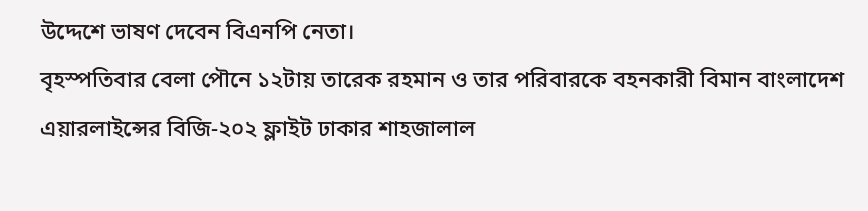উদ্দেশে ভাষণ দেবেন বিএনপি নেতা।
বৃহস্পতিবার বেলা পৌনে ১২টায় তারেক রহমান ও তার পরিবারকে বহনকারী বিমান বাংলাদেশ এয়ারলাইন্সের বিজি-২০২ ফ্লাইট ঢাকার শাহজালাল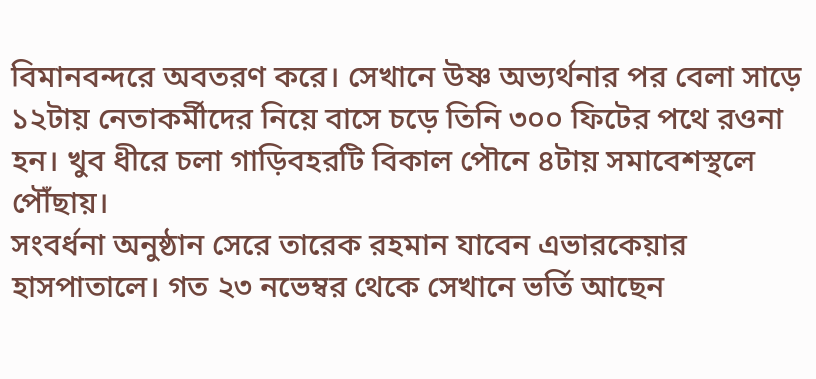বিমানবন্দরে অবতরণ করে। সেখানে উষ্ণ অভ্যর্থনার পর বেলা সাড়ে ১২টায় নেতাকর্মীদের নিয়ে বাসে চড়ে তিনি ৩০০ ফিটের পথে রওনা হন। খুব ধীরে চলা গাড়িবহরটি বিকাল পৌনে ৪টায় সমাবেশস্থলে পৌঁছায়।
সংবর্ধনা অনুষ্ঠান সেরে তারেক রহমান যাবেন এভারকেয়ার হাসপাতালে। গত ২৩ নভেম্বর থেকে সেখানে ভর্তি আছেন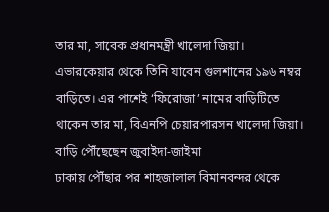তার মা, সাবেক প্রধানমন্ত্রী খালেদা জিয়া।
এভারকেয়ার থেকে তিনি যাবেন গুলশানের ১৯৬ নম্বর বাড়িতে। এর পাশেই ‘ফিরোজা’ নামের বাড়িটিতে থাকেন তার মা, বিএনপি চেয়ারপারসন খালেদা জিয়া।
বাড়ি পৌঁছেছেন জুবাইদা-জাইমা
ঢাকায় পৌঁছার পর শাহজালাল বিমানবন্দর থেকে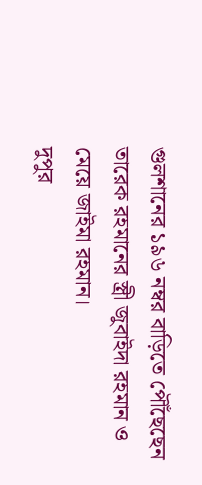গুলশানের ১৯৬ নম্বর বাড়িতে পৌঁছেছেন তারেক রহমানের স্ত্রী জুবাইদা রহমান ও মেয়ে জাইমা রহমান।
দুপুর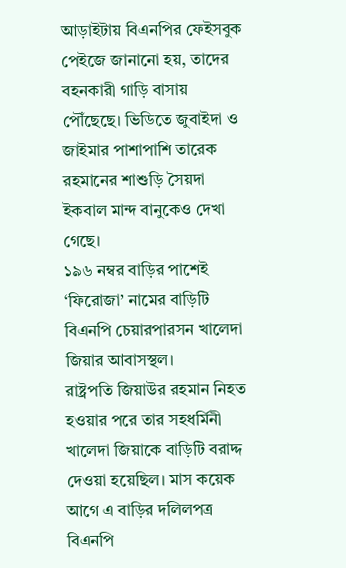আড়াইটায় বিএনপির ফেইসবুক পেইজে জানানো হয়, তাদের বহনকারী গাড়ি বাসায় পৌঁছেছে। ভিডিতে জুবাইদা ও জাইমার পাশাপাশি তারেক রহমানের শাশুড়ি সৈয়দা ইকবাল মান্দ বানুকেও দেখা গেছে।
১৯৬ নম্বর বাড়ির পাশেই ‘ফিরোজা’ নামের বাড়িটি বিএনপি চেয়ারপারসন খালেদা জিয়ার আবাসস্থল।
রাষ্ট্রপতি জিয়াউর রহমান নিহত হওয়ার পরে তার সহধর্মিনী খালেদা জিয়াকে বাড়িটি বরাদ্দ দেওয়া হয়েছিল। মাস কয়েক আগে এ বাড়ির দলিলপত্র বিএনপি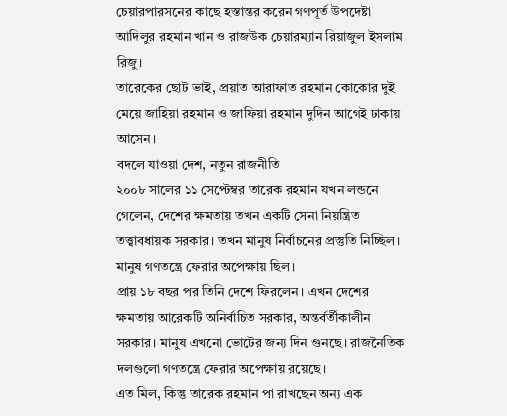চেয়ারপারসনের কাছে হস্তান্তর করেন গণপূর্ত উপদেষ্টা আদিলুর রহমান খান ও রাজউক চেয়ারম্যান রিয়াজুল ইসলাম রিজু।
তারেকের ছোট ভাই, প্রয়াত আরাফাত রহমান কোকোর দুই মেয়ে জাহিয়া রহমান ও জাফিয়া রহমান দুদিন আগেই ঢাকায় আসেন।
বদলে যাওয়া দেশ, নতুন রাজনীতি
২০০৮ সালের ১১ সেপ্টেম্বর তারেক রহমান যখন লন্ডনে গেলেন, দেশের ক্ষমতায় তখন একটি সেনা নিয়ন্ত্রিত তত্ত্বাবধায়ক সরকার। তখন মানুষ নির্বাচনের প্রস্তুতি নিচ্ছিল। মানুষ গণতন্ত্রে ফেরার অপেক্ষায় ছিল।
প্রায় ১৮ বছর পর তিনি দেশে ফিরলেন। এখন দেশের ক্ষমতায় আরেকটি অনির্বাচিত সরকার, অন্তর্বর্তীকালীন সরকার। মানুষ এখনো ভোটের জন্য দিন গুনছে। রাজনৈতিক দলগুলো গণতন্ত্রে ফেরার অপেক্ষায় রয়েছে।
এত মিল, কিন্তু তারেক রহমান পা রাখছেন অন্য এক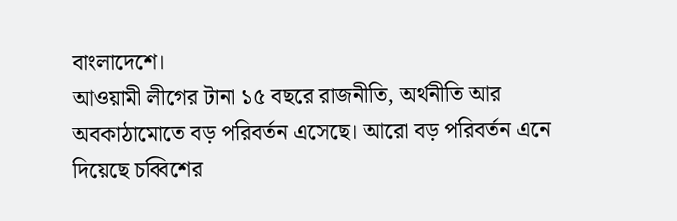বাংলাদেশে।
আওয়ামী লীগের টানা ১৫ বছরে রাজনীতি, অর্থনীতি আর অবকাঠামোতে বড় পরিবর্তন এসেছে। আরো বড় পরিবর্তন এনে দিয়েছে চব্বিশের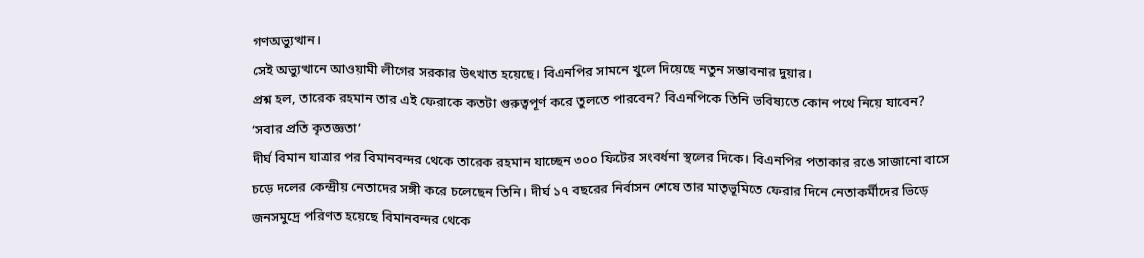গণঅভ্যুত্থান।
সেই অভ্যুত্থানে আওয়ামী লীগের সরকার উৎখাত হয়েছে। বিএনপির সামনে খুলে দিয়েছে নতুন সম্ভাবনার দুয়ার।
প্রশ্ন হল, তারেক রহমান তার এই ফেরাকে কতটা গুরুত্বপূর্ণ করে তুলতে পারবেন? বিএনপিকে তিনি ভবিষ্যতে কোন পথে নিয়ে যাবেন?
‘সবার প্রতি কৃতজ্ঞতা’
দীর্ঘ বিমান যাত্রার পর বিমানবন্দর থেকে তারেক রহমান যাচ্ছেন ৩০০ ফিটের সংবর্ধনা স্থলের দিকে। বিএনপির পতাকার রঙে সাজানো বাসে চড়ে দলের কেন্দ্রীয় নেতাদের সঙ্গী করে চলেছেন তিনি। দীর্ঘ ১৭ বছরের নির্বাসন শেষে তার মাতৃভূমিতে ফেরার দিনে নেতাকর্মীদের ভিড়ে জনসমুদ্রে পরিণত হয়েছে বিমানবন্দর থেকে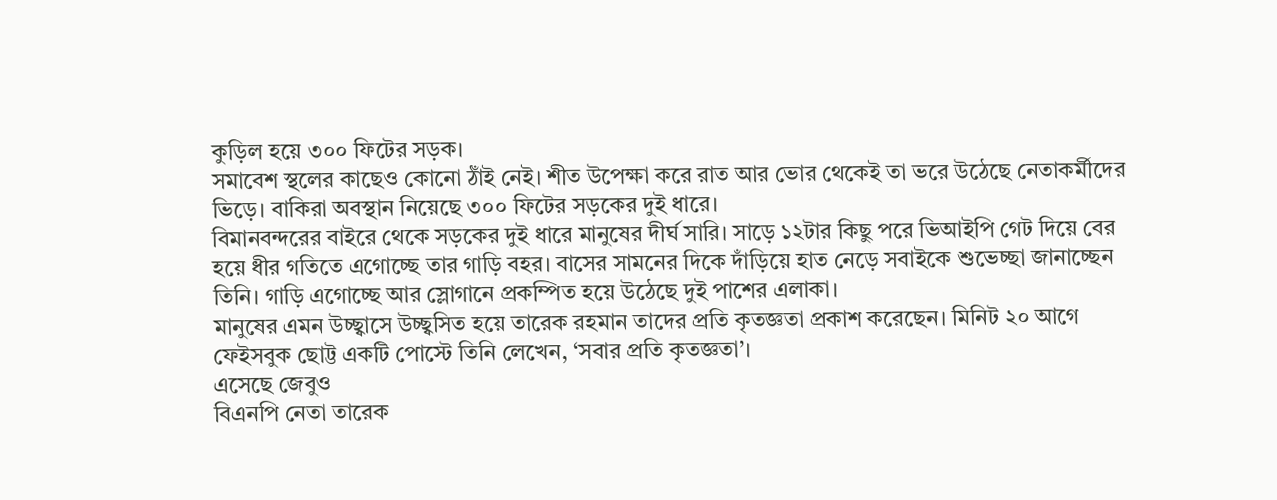কুড়িল হয়ে ৩০০ ফিটের সড়ক।
সমাবেশ স্থলের কাছেও কোনো ঠাঁই নেই। শীত উপেক্ষা করে রাত আর ভোর থেকেই তা ভরে উঠেছে নেতাকর্মীদের ভিড়ে। বাকিরা অবস্থান নিয়েছে ৩০০ ফিটের সড়কের দুই ধারে।
বিমানবন্দরের বাইরে থেকে সড়কের দুই ধারে মানুষের দীর্ঘ সারি। সাড়ে ১২টার কিছু পরে ভিআইপি গেট দিয়ে বের হয়ে ধীর গতিতে এগোচ্ছে তার গাড়ি বহর। বাসের সামনের দিকে দাঁড়িয়ে হাত নেড়ে সবাইকে শুভেচ্ছা জানাচ্ছেন তিনি। গাড়ি এগোচ্ছে আর স্লোগানে প্রকম্পিত হয়ে উঠেছে দুই পাশের এলাকা।
মানুষের এমন উচ্ছ্বাসে উচ্ছ্বসিত হয়ে তারেক রহমান তাদের প্রতি কৃতজ্ঞতা প্রকাশ করেছেন। মিনিট ২০ আগে ফেইসবুক ছোট্ট একটি পোস্টে তিনি লেখেন, ‘সবার প্রতি কৃতজ্ঞতা’।
এসেছে জেবুও
বিএনপি নেতা তারেক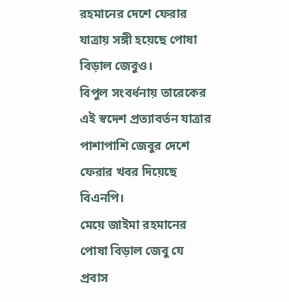রহমানের দেশে ফেরার যাত্রায় সঙ্গী হয়েছে পোষা বিড়াল জেবুও।
বিপুল সংবর্ধনায় তারেকের এই স্বদেশ প্রত্যাবর্তন যাত্রার পাশাপাশি জেবুর দেশে ফেরার খবর দিয়েছে বিএনপি।
মেয়ে জাইমা রহমানের পোষা বিড়াল জেবু যে প্রবাস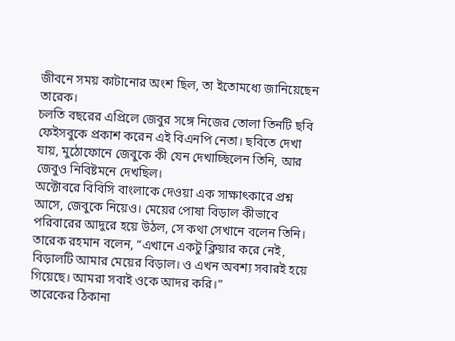জীবনে সময় কাটানোর অংশ ছিল, তা ইতোমধ্যে জানিয়েছেন তারেক।
চলতি বছরের এপ্রিলে জেবুর সঙ্গে নিজের তোলা তিনটি ছবি ফেইসবুকে প্রকাশ করেন এই বিএনপি নেতা। ছবিতে দেখা যায়, মুঠোফোনে জেবুকে কী যেন দেখাচ্ছিলেন তিনি, আর জেবুও নিবিষ্টমনে দেখছিল।
অক্টোবরে বিবিসি বাংলাকে দেওয়া এক সাক্ষাৎকারে প্রশ্ন আসে, জেবুকে নিয়েও। মেয়ের পোষা বিড়াল কীভাবে পরিবারের আদুরে হয়ে উঠল, সে কথা সেখানে বলেন তিনি।
তারেক রহমান বলেন, “এখানে একটু ক্লিয়ার করে নেই, বিড়ালটি আমার মেয়ের বিড়াল। ও এখন অবশ্য সবারই হয়ে গিয়েছে। আমরা সবাই ওকে আদর করি।”
তারেকের ঠিকানা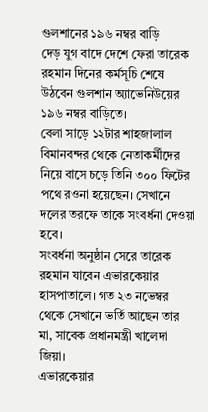গুলশানের ১৯৬ নম্বর বাড়ি
দেড় যুগ বাদে দেশে ফেরা তারেক রহমান দিনের কর্মসূচি শেষে উঠবেন গুলশান অ্যাভেনিউয়ের ১৯৬ নম্বর বাড়িতে।
বেলা সাড়ে ১২টার শাহজালাল বিমানবন্দর থেকে নেতাকর্মীদের নিয়ে বাসে চড়ে তিনি ৩০০ ফিটের পথে রওনা হয়েছেন। সেখানে দলের তরফে তাকে সংবর্ধনা দেওয়া হবে।
সংবর্ধনা অনুষ্ঠান সেরে তারেক রহমান যাবেন এভারকেয়ার হাসপাতালে। গত ২৩ নভেম্বর থেকে সেখানে ভর্তি আছেন তার মা, সাবেক প্রধানমন্ত্রী খালেদা জিয়া।
এভারকেয়ার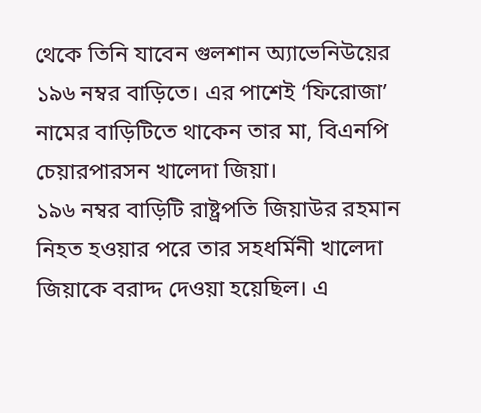থেকে তিনি যাবেন গুলশান অ্যাভেনিউয়ের ১৯৬ নম্বর বাড়িতে। এর পাশেই ‘ফিরোজা’ নামের বাড়িটিতে থাকেন তার মা, বিএনপি চেয়ারপারসন খালেদা জিয়া।
১৯৬ নম্বর বাড়িটি রাষ্ট্রপতি জিয়াউর রহমান নিহত হওয়ার পরে তার সহধর্মিনী খালেদা জিয়াকে বরাদ্দ দেওয়া হয়েছিল। এ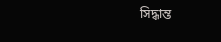সিদ্ধান্ত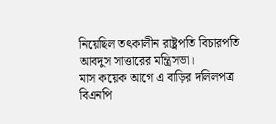নিয়েছিল তৎকালীন রাষ্ট্রপতি বিচারপতি আবদুস সাত্তারের মন্ত্রিসভা।
মাস কয়েক আগে এ বাড়ির দলিলপত্র বিএনপি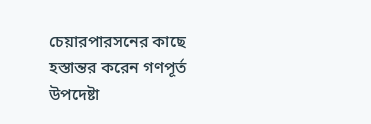চেয়ারপারসনের কাছে হস্তান্তর করেন গণপূর্ত উপদেষ্টা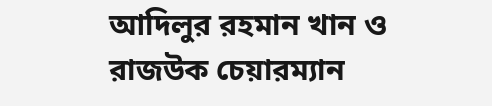আদিলুর রহমান খান ও রাজউক চেয়ারম্যান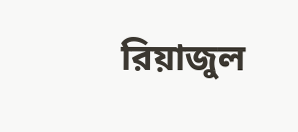রিয়াজুল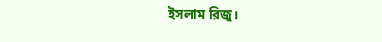ইসলাম রিজু।